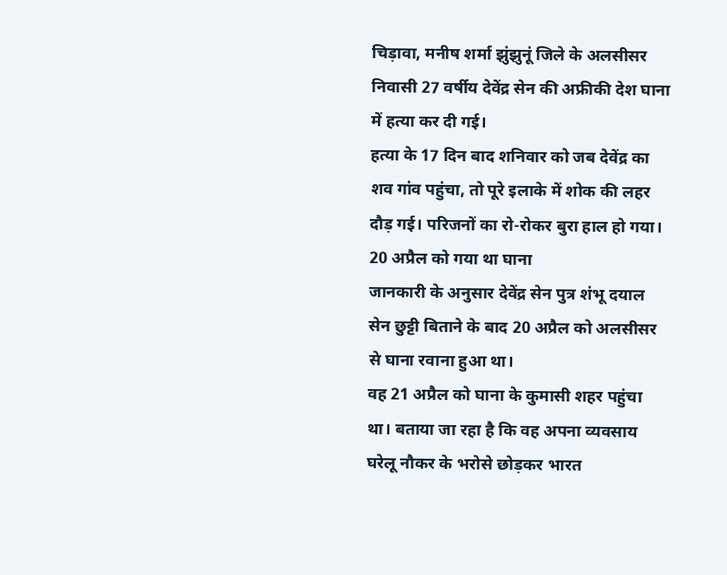चिड़ावा, मनीष शर्मा झुंझुनूं जिले के अलसीसर निवासी 27 वर्षीय देवेंद्र सेन की अफ्रीकी देश घाना में हत्या कर दी गई।
हत्या के 17 दिन बाद शनिवार को जब देवेंद्र का शव गांव पहुंचा, तो पूरे इलाके में शोक की लहर दौड़ गई। परिजनों का रो-रोकर बुरा हाल हो गया।
20 अप्रैल को गया था घाना
जानकारी के अनुसार देवेंद्र सेन पुत्र शंभू दयाल सेन छुट्टी बिताने के बाद 20 अप्रैल को अलसीसर से घाना रवाना हुआ था।
वह 21 अप्रैल को घाना के कुमासी शहर पहुंचा था। बताया जा रहा है कि वह अपना व्यवसाय घरेलू नौकर के भरोसे छोड़कर भारत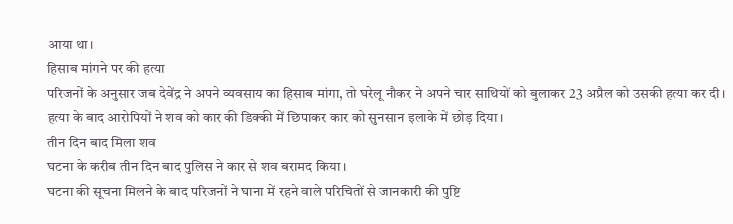आया था।
हिसाब मांगने पर की हत्या
परिजनों के अनुसार जब देवेंद्र ने अपने व्यवसाय का हिसाब मांगा, तो घरेलू नौकर ने अपने चार साथियों को बुलाकर 23 अप्रैल को उसकी हत्या कर दी।
हत्या के बाद आरोपियों ने शव को कार की डिक्की में छिपाकर कार को सुनसान इलाके में छोड़ दिया।
तीन दिन बाद मिला शव
घटना के करीब तीन दिन बाद पुलिस ने कार से शव बरामद किया।
घटना की सूचना मिलने के बाद परिजनों ने घाना में रहने वाले परिचितों से जानकारी की पुष्टि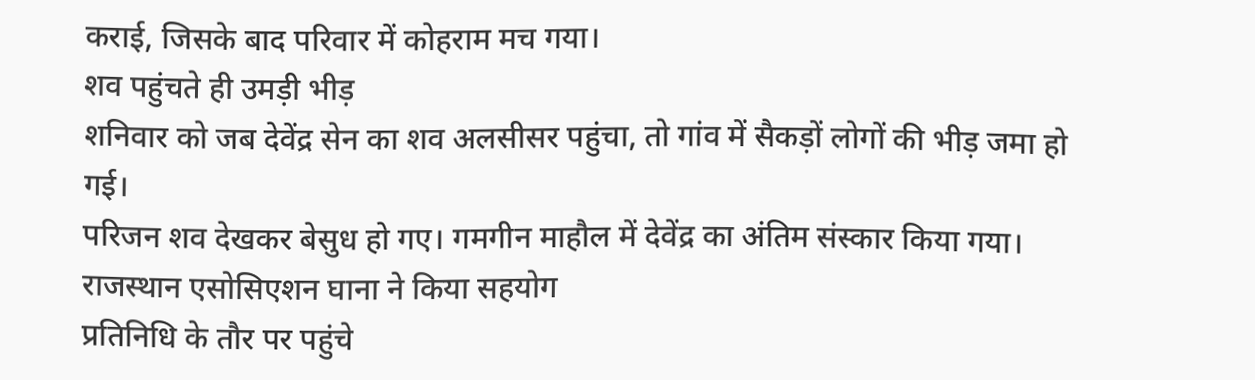कराई, जिसके बाद परिवार में कोहराम मच गया।
शव पहुंचते ही उमड़ी भीड़
शनिवार को जब देवेंद्र सेन का शव अलसीसर पहुंचा, तो गांव में सैकड़ों लोगों की भीड़ जमा हो गई।
परिजन शव देखकर बेसुध हो गए। गमगीन माहौल में देवेंद्र का अंतिम संस्कार किया गया।
राजस्थान एसोसिएशन घाना ने किया सहयोग
प्रतिनिधि के तौर पर पहुंचे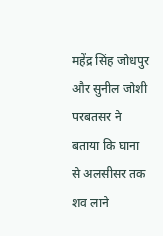महेंद्र सिंह जोधपुर और सुनील जोशी परबतसर ने बताया कि घाना से अलसीसर तक शव लाने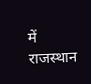में राजस्थान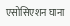एसोसिएशन घाना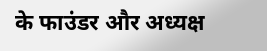के फाउंडर और अध्यक्ष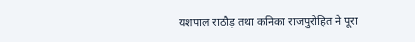यशपाल राठौड़ तथा कनिका राजपुरोहित ने पूरा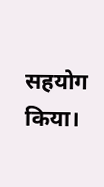सहयोग किया।